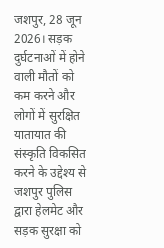जशपुर, 28 जून 2026। सड़क दुर्घटनाओं में होने वाली मौतों को कम करने और लोगों में सुरक्षित यातायात की संस्कृति विकसित करने के उद्देश्य से जशपुर पुलिस द्वारा हेलमेट और सड़क सुरक्षा को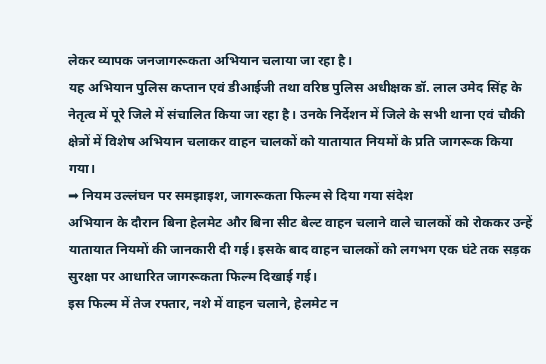लेकर व्यापक जनजागरूकता अभियान चलाया जा रहा है।
यह अभियान पुलिस कप्तान एवं डीआईजी तथा वरिष्ठ पुलिस अधीक्षक डॉ. लाल उमेद सिंह के नेतृत्व में पूरे जिले में संचालित किया जा रहा है। उनके निर्देशन में जिले के सभी थाना एवं चौकी क्षेत्रों में विशेष अभियान चलाकर वाहन चालकों को यातायात नियमों के प्रति जागरूक किया गया।
➡ नियम उल्लंघन पर समझाइश, जागरूकता फिल्म से दिया गया संदेश
अभियान के दौरान बिना हेलमेट और बिना सीट बेल्ट वाहन चलाने वाले चालकों को रोककर उन्हें यातायात नियमों की जानकारी दी गई। इसके बाद वाहन चालकों को लगभग एक घंटे तक सड़क सुरक्षा पर आधारित जागरूकता फिल्म दिखाई गई।
इस फिल्म में तेज रफ्तार, नशे में वाहन चलाने, हेलमेट न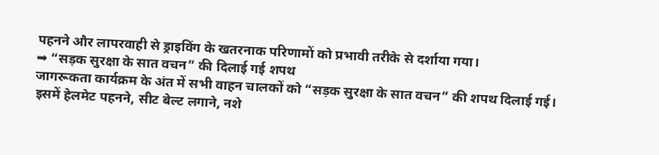पहनने और लापरवाही से ड्राइविंग के खतरनाक परिणामों को प्रभावी तरीके से दर्शाया गया।
➡ “सड़क सुरक्षा के सात वचन” की दिलाई गई शपथ
जागरूकता कार्यक्रम के अंत में सभी वाहन चालकों को “सड़क सुरक्षा के सात वचन” की शपथ दिलाई गई। इसमें हेलमेट पहनने, सीट बेल्ट लगाने, नशे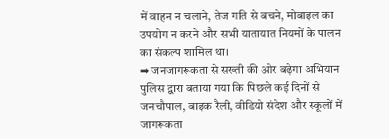में वाहन न चलाने, तेज गति से बचने, मोबाइल का उपयोग न करने और सभी यातायात नियमों के पालन का संकल्प शामिल था।
➡ जनजागरूकता से सख्ती की ओर बढ़ेगा अभियान
पुलिस द्वारा बताया गया कि पिछले कई दिनों से जनचौपाल, बाइक रैली, वीडियो संदेश और स्कूलों में जागरूकता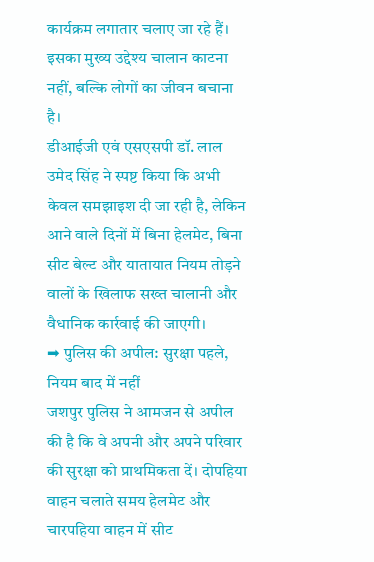कार्यक्रम लगातार चलाए जा रहे हैं। इसका मुख्य उद्देश्य चालान काटना नहीं, बल्कि लोगों का जीवन बचाना है।
डीआईजी एवं एसएसपी डॉ. लाल उमेद सिंह ने स्पष्ट किया कि अभी केवल समझाइश दी जा रही है, लेकिन आने वाले दिनों में बिना हेलमेट, बिना सीट बेल्ट और यातायात नियम तोड़ने वालों के खिलाफ सख्त चालानी और वैधानिक कार्रवाई की जाएगी।
➡ पुलिस की अपील: सुरक्षा पहले, नियम बाद में नहीं
जशपुर पुलिस ने आमजन से अपील की है कि वे अपनी और अपने परिवार की सुरक्षा को प्राथमिकता दें। दोपहिया वाहन चलाते समय हेलमेट और चारपहिया वाहन में सीट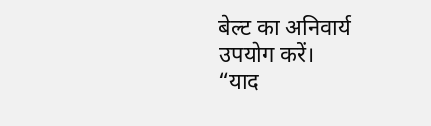बेल्ट का अनिवार्य उपयोग करें।
“याद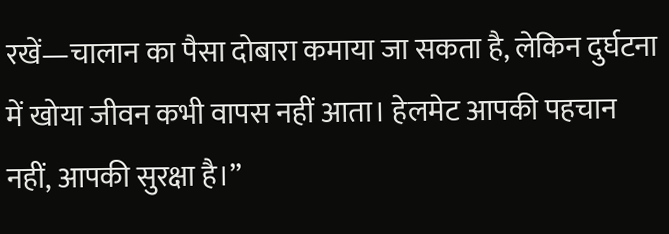रखें—चालान का पैसा दोबारा कमाया जा सकता है, लेकिन दुर्घटना में खोया जीवन कभी वापस नहीं आता। हेलमेट आपकी पहचान नहीं, आपकी सुरक्षा है।”